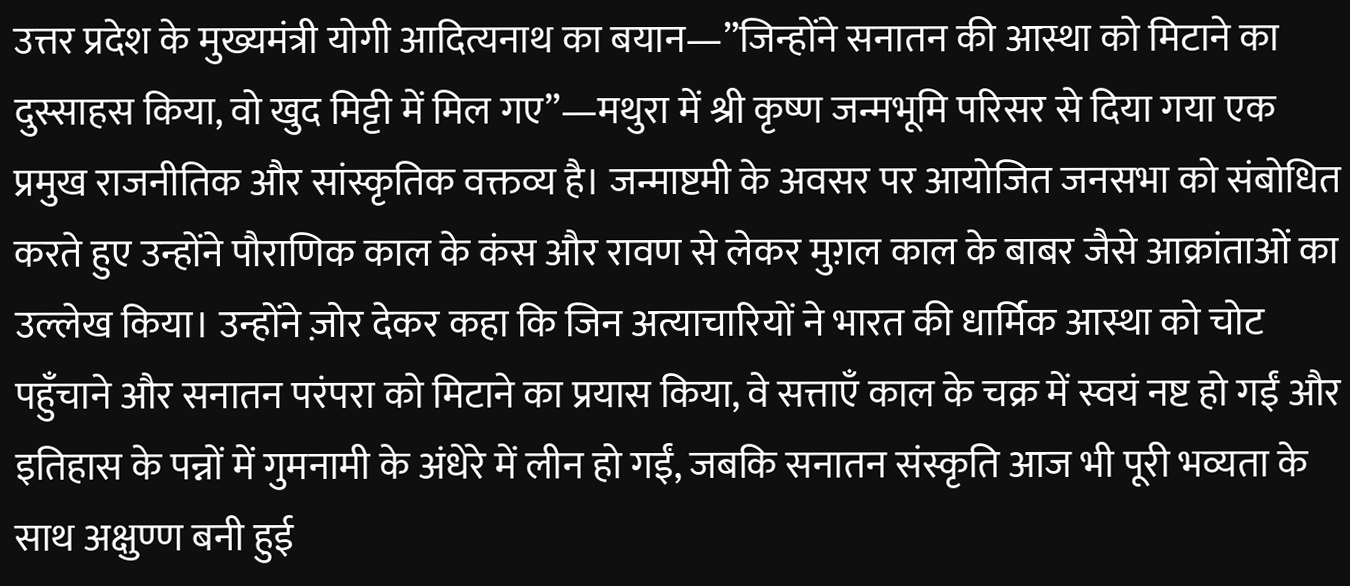उत्तर प्रदेश के मुख्यमंत्री योगी आदित्यनाथ का बयान—”जिन्होंने सनातन की आस्था को मिटाने का दुस्साहस किया, वो खुद मिट्टी में मिल गए”—मथुरा में श्री कृष्ण जन्मभूमि परिसर से दिया गया एक प्रमुख राजनीतिक और सांस्कृतिक वक्तव्य है। जन्माष्टमी के अवसर पर आयोजित जनसभा को संबोधित करते हुए उन्होंने पौराणिक काल के कंस और रावण से लेकर मुग़ल काल के बाबर जैसे आक्रांताओं का उल्लेख किया। उन्होंने ज़ोर देकर कहा कि जिन अत्याचारियों ने भारत की धार्मिक आस्था को चोट पहुँचाने और सनातन परंपरा को मिटाने का प्रयास किया, वे सत्ताएँ काल के चक्र में स्वयं नष्ट हो गईं और इतिहास के पन्नों में गुमनामी के अंधेरे में लीन हो गईं, जबकि सनातन संस्कृति आज भी पूरी भव्यता के साथ अक्षुण्ण बनी हुई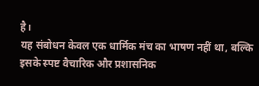है।
यह संबोधन केवल एक धार्मिक मंच का भाषण नहीं था, बल्कि इसके स्पष्ट वैचारिक और प्रशासनिक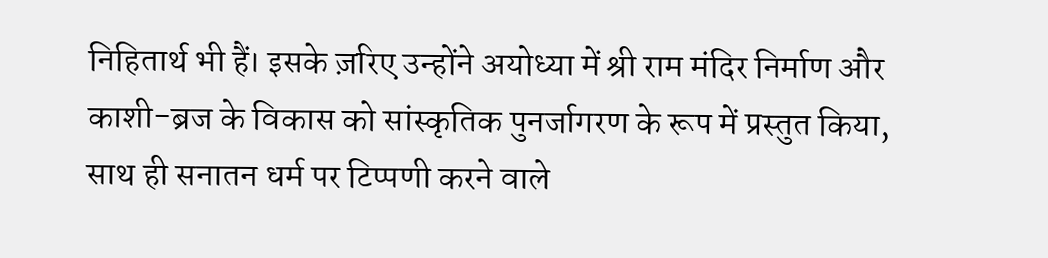निहितार्थ भी हैं। इसके ज़रिए उन्होंने अयोध्या में श्री राम मंदिर निर्माण और काशी-ब्रज के विकास को सांस्कृतिक पुनर्जागरण के रूप में प्रस्तुत किया, साथ ही सनातन धर्म पर टिप्पणी करने वाले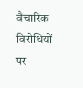वैचारिक विरोधियों पर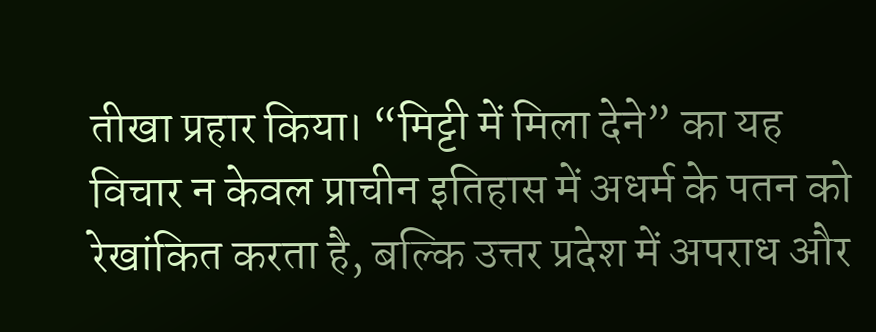तीखा प्रहार किया। “मिट्टी में मिला देने” का यह विचार न केवल प्राचीन इतिहास में अधर्म के पतन को रेखांकित करता है, बल्कि उत्तर प्रदेश में अपराध और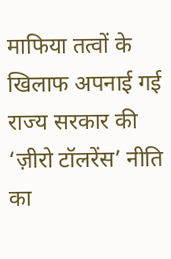माफिया तत्वों के खिलाफ अपनाई गई राज्य सरकार की ‘ज़ीरो टॉलरेंस’ नीति का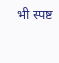भी स्पष्ट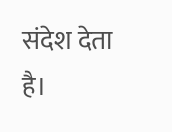संदेश देता है।